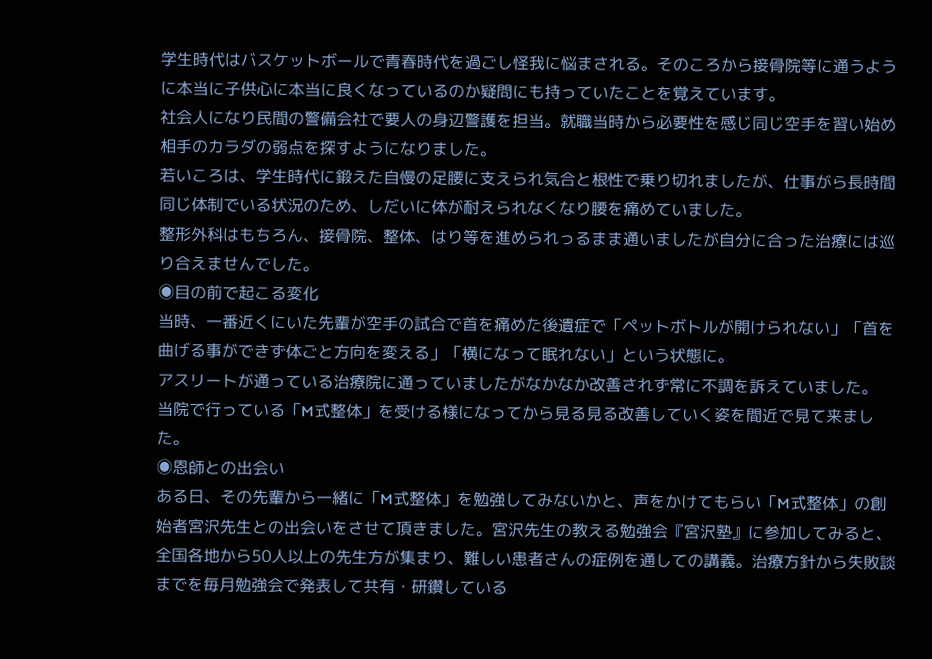学生時代はバスケットボールで青春時代を過ごし怪我に悩まされる。そのころから接骨院等に通うように本当に子供心に本当に良くなっているのか疑問にも持っていたことを覚えています。
社会人になり民間の警備会社で要人の身辺警護を担当。就職当時から必要性を感じ同じ空手を習い始め相手のカラダの弱点を探すようになりました。
若いころは、学生時代に鍛えた自慢の足腰に支えられ気合と根性で乗り切れましたが、仕事がら長時間同じ体制でいる状況のため、しだいに体が耐えられなくなり腰を痛めていました。
整形外科はもちろん、接骨院、整体、はり等を進められっるまま通いましたが自分に合った治療には巡り合えませんでした。
◉目の前で起こる変化
当時、一番近くにいた先輩が空手の試合で首を痛めた後遺症で「ペットボトルが開けられない」「首を曲げる事ができず体ごと方向を変える」「横になって眠れない」という状態に。
アスリートが通っている治療院に通っていましたがなかなか改善されず常に不調を訴えていました。
当院で行っている「M式整体」を受ける様になってから見る見る改善していく姿を間近で見て来ました。
◉恩師との出会い
ある日、その先輩から一緒に「M式整体」を勉強してみないかと、声をかけてもらい「M式整体」の創始者宮沢先生との出会いをさせて頂きました。宮沢先生の教える勉強会『宮沢塾』に参加してみると、全国各地から50人以上の先生方が集まり、難しい患者さんの症例を通しての講義。治療方針から失敗談までを毎月勉強会で発表して共有・研鑽している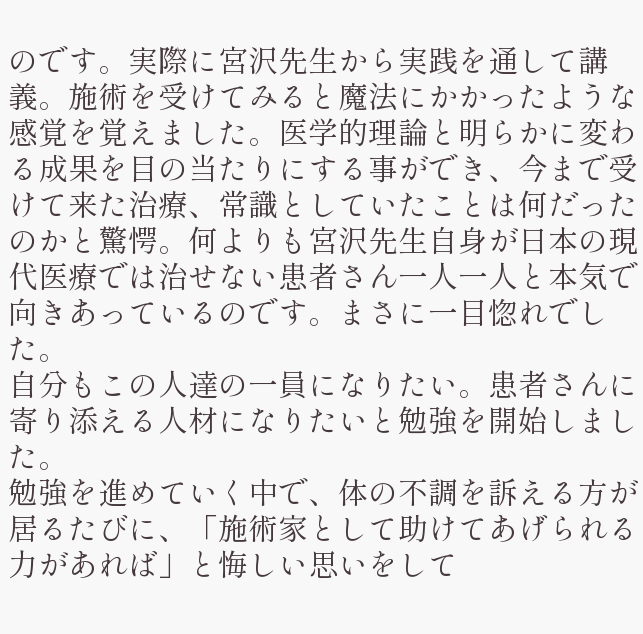のです。実際に宮沢先生から実践を通して講義。施術を受けてみると魔法にかかったような感覚を覚えました。医学的理論と明らかに変わる成果を目の当たりにする事ができ、今まで受けて来た治療、常識としていたことは何だったのかと驚愕。何よりも宮沢先生自身が日本の現代医療では治せない患者さん一人一人と本気で向きあっているのです。まさに一目惚れでした。
自分もこの人達の一員になりたい。患者さんに寄り添える人材になりたいと勉強を開始しました。
勉強を進めていく中で、体の不調を訴える方が居るたびに、「施術家として助けてあげられる力があれば」と悔しい思いをして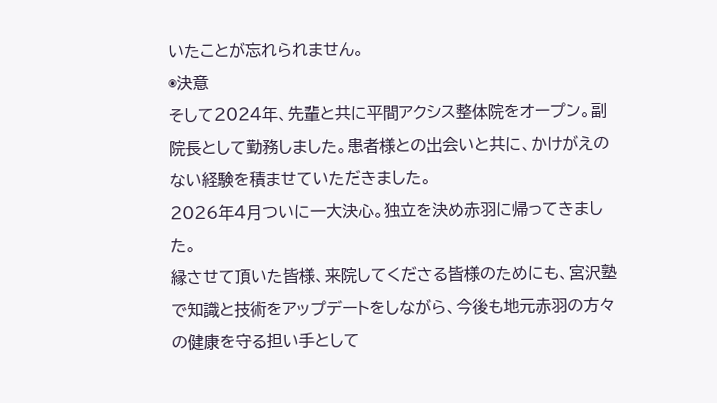いたことが忘れられません。
◉決意
そして2024年、先輩と共に平間アクシス整体院をオープン。副院長として勤務しました。患者様との出会いと共に、かけがえのない経験を積ませていただきました。
2026年4月ついに一大決心。独立を決め赤羽に帰ってきました。
縁させて頂いた皆様、来院してくださる皆様のためにも、宮沢塾で知識と技術をアップデートをしながら、今後も地元赤羽の方々の健康を守る担い手として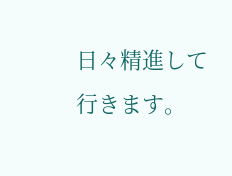日々精進して行きます。